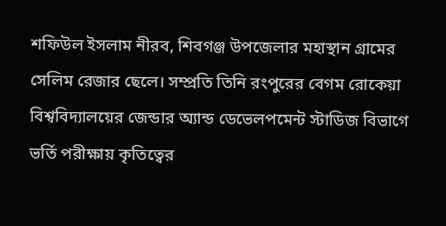শফিউল ইসলাম নীরব, শিবগঞ্জ উপজেলার মহাস্থান গ্রামের সেলিম রেজার ছেলে। সম্প্রতি তিনি রংপুরের বেগম রোকেয়া বিশ্ববিদ্যালয়ের জেন্ডার অ্যান্ড ডেভেলপমেন্ট স্টাডিজ বিভাগে ভর্তি পরীক্ষায় কৃতিত্বের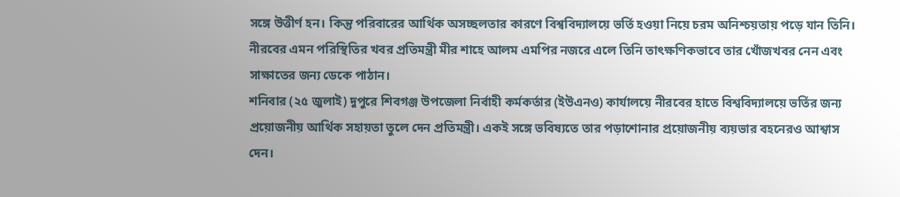সঙ্গে উত্তীর্ণ হন। কিন্তু পরিবারের আর্থিক অসচ্ছলতার কারণে বিশ্ববিদ্যালয়ে ভর্তি হওয়া নিয়ে চরম অনিশ্চয়তায় পড়ে যান তিনি।
নীরবের এমন পরিস্থিতির খবর প্রতিমন্ত্রী মীর শাহে আলম এমপির নজরে এলে তিনি তাৎক্ষণিকভাবে তার খোঁজখবর নেন এবং সাক্ষাতের জন্য ডেকে পাঠান।
শনিবার (২৫ জুলাই) দুপুরে শিবগঞ্জ উপজেলা নির্বাহী কর্মকর্তার (ইউএনও) কার্যালয়ে নীরবের হাতে বিশ্ববিদ্যালয়ে ভর্তির জন্য প্রয়োজনীয় আর্থিক সহায়তা তুলে দেন প্রতিমন্ত্রী। একই সঙ্গে ভবিষ্যতে তার পড়াশোনার প্রয়োজনীয় ব্যয়ভার বহনেরও আশ্বাস দেন।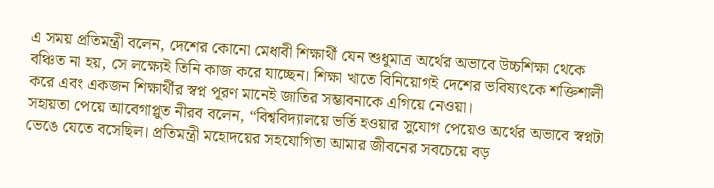এ সময় প্রতিমন্ত্রী বলেন, দেশের কোনো মেধাবী শিক্ষার্থী যেন শুধুমাত্র অর্থের অভাবে উচ্চশিক্ষা থেকে বঞ্চিত না হয়, সে লক্ষ্যেই তিনি কাজ করে যাচ্ছেন। শিক্ষা খাতে বিনিয়োগই দেশের ভবিষ্যৎকে শক্তিশালী করে এবং একজন শিক্ষার্থীর স্বপ্ন পূরণ মানেই জাতির সম্ভাবনাকে এগিয়ে নেওয়া।
সহায়তা পেয়ে আবেগাপ্লুত নীরব বলেন, “বিশ্ববিদ্যালয়ে ভর্তি হওয়ার সুযোগ পেয়েও অর্থের অভাবে স্বপ্নটা ভেঙে যেতে বসেছিল। প্রতিমন্ত্রী মহোদয়ের সহযোগিতা আমার জীবনের সবচেয়ে বড়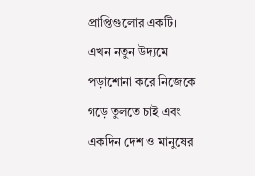প্রাপ্তিগুলোর একটি। এখন নতুন উদ্যমে পড়াশোনা করে নিজেকে গড়ে তুলতে চাই এবং একদিন দেশ ও মানুষের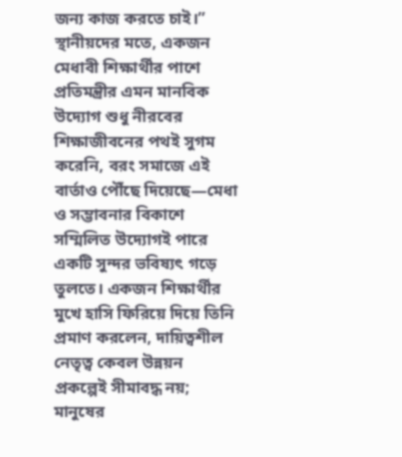জন্য কাজ করতে চাই।”
স্থানীয়দের মতে, একজন মেধাবী শিক্ষার্থীর পাশে প্রতিমন্ত্রীর এমন মানবিক উদ্যোগ শুধু নীরবের শিক্ষাজীবনের পথই সুগম করেনি, বরং সমাজে এই বার্তাও পৌঁছে দিয়েছে—মেধা ও সম্ভাবনার বিকাশে সম্মিলিত উদ্যোগই পারে একটি সুন্দর ভবিষ্যৎ গড়ে তুলতে। একজন শিক্ষার্থীর মুখে হাসি ফিরিয়ে দিয়ে তিনি প্রমাণ করলেন, দায়িত্বশীল নেতৃত্ব কেবল উন্নয়ন প্রকল্পেই সীমাবদ্ধ নয়; মানুষের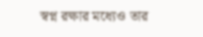স্বপ্ন রক্ষার মধ্যেও তার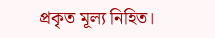প্রকৃত মূল্য নিহিত।